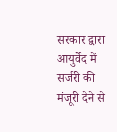सरकार द्वारा आयुर्वेद में सर्जरी की मंजूरी देने से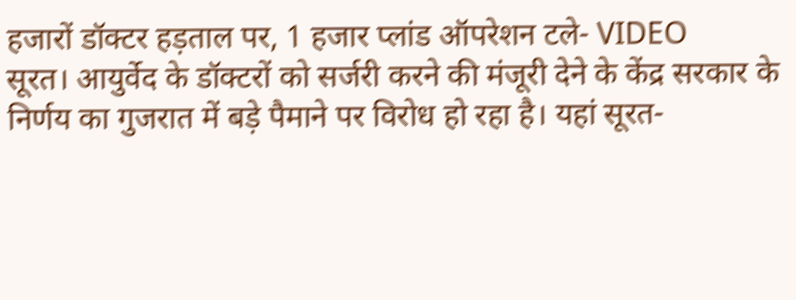हजारों डॉक्टर हड़ताल पर, 1 हजार प्लांड ऑपरेशन टले- VIDEO
सूरत। आयुर्वेद के डॉक्टरों को सर्जरी करने की मंजूरी देने के केंद्र सरकार के निर्णय का गुजरात में बड़े पैमाने पर विरोध हो रहा है। यहां सूरत-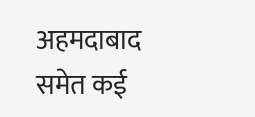अहमदाबाद समेत कई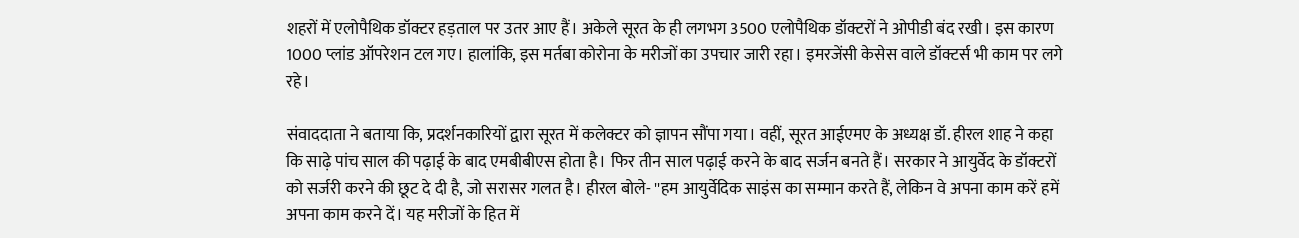शहरों में एलोपैथिक डॉक्टर हड़ताल पर उतर आए हैं। अकेले सूरत के ही लगभग 3500 एलोपैथिक डॉक्टरों ने ओपीडी बंद रखी। इस कारण 1000 प्लांड ऑपरेशन टल गए। हालांकि, इस मर्तबा कोरोना के मरीजों का उपचार जारी रहा। इमरजेंसी केसेस वाले डॉक्टर्स भी काम पर लगे रहे।

संवाददाता ने बताया कि, प्रदर्शनकारियों द्वारा सूरत में कलेक्टर को ज्ञापन सौंपा गया। वहीं, सूरत आईएमए के अध्यक्ष डॉ. हीरल शाह ने कहा कि साढ़े पांच साल की पढ़ाई के बाद एमबीबीएस होता है। फिर तीन साल पढ़ाई करने के बाद सर्जन बनते हैं। सरकार ने आयुर्वेद के डॉक्टरों को सर्जरी करने की छूट दे दी है, जो सरासर गलत है। हीरल बोले- ''हम आयुर्वेदिक साइंस का सम्मान करते हैं, लेकिन वे अपना काम करें हमें अपना काम करने दें। यह मरीजों के हित में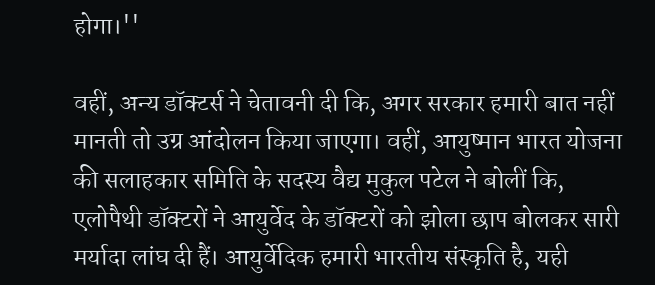होगा।''

वहीं, अन्य डॉक्टर्स ने चेतावनी दी कि, अगर सरकार हमारी बात नहीं मानती तो उग्र आंदोलन किया जाएगा। वहीं, आयुष्मान भारत योजना की सलाहकार समिति के सदस्य वैद्य मुकुल पटेल ने बोलीं कि, एलोपैथी डॉक्टरों ने आयुर्वेद के डॉक्टरों को झोला छाप बोलकर सारी मर्यादा लांघ दी हैं। आयुर्वेदिक हमारी भारतीय संस्कृति है, यही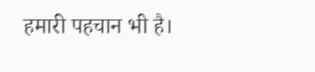हमारी पहचान भी है।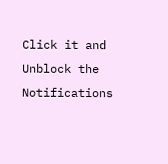Click it and Unblock the Notifications